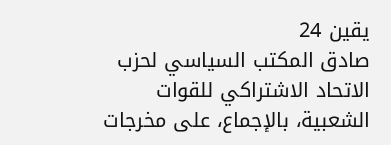يقين 24
صادق المكتب السياسي لحزب الاتحاد الاشتراكي للقوات الشعبية، بالإجماع، على مخرجات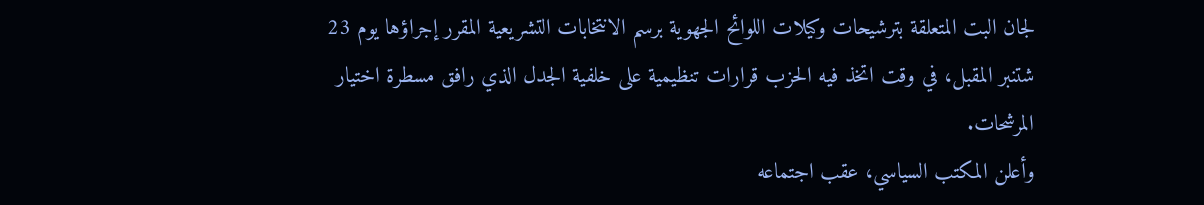لجان البت المتعلقة بترشيحات وكيلات اللوائح الجهوية برسم الانتخابات التشريعية المقرر إجراؤها يوم 23 شتنبر المقبل، في وقت اتخذ فيه الحزب قرارات تنظيمية على خلفية الجدل الذي رافق مسطرة اختيار المرشحات.
وأعلن المكتب السياسي، عقب اجتماعه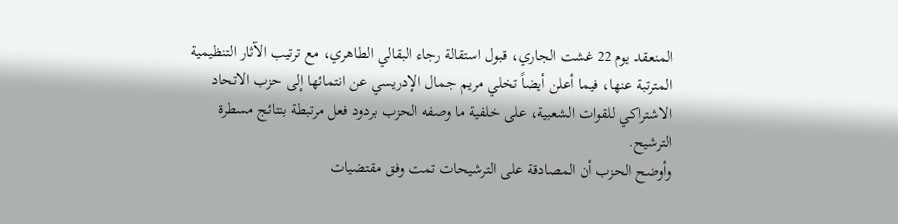المنعقد يوم 22 غشت الجاري، قبول استقالة رجاء البقالي الطاهري، مع ترتيب الآثار التنظيمية المترتبة عنها، فيما أعلن أيضاً تخلي مريم جمال الإدريسي عن انتمائها إلى حزب الاتحاد الاشتراكي للقوات الشعبية، على خلفية ما وصفه الحزب بردود فعل مرتبطة بنتائج مسطرة الترشيح.
وأوضح الحزب أن المصادقة على الترشيحات تمت وفق مقتضيات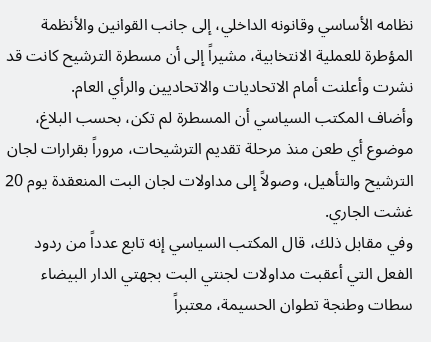نظامه الأساسي وقانونه الداخلي، إلى جانب القوانين والأنظمة المؤطرة للعملية الانتخابية، مشيراً إلى أن مسطرة الترشيح كانت قد نشرت وأعلنت أمام الاتحاديات والاتحاديين والرأي العام.
وأضاف المكتب السياسي أن المسطرة لم تكن، بحسب البلاغ، موضوع أي طعن منذ مرحلة تقديم الترشيحات، مروراً بقرارات لجان الترشيح والتأهيل، وصولاً إلى مداولات لجان البت المنعقدة يوم 20 غشت الجاري.
وفي مقابل ذلك، قال المكتب السياسي إنه تابع عدداً من ردود الفعل التي أعقبت مداولات لجنتي البت بجهتي الدار البيضاء سطات وطنجة تطوان الحسيمة، معتبراً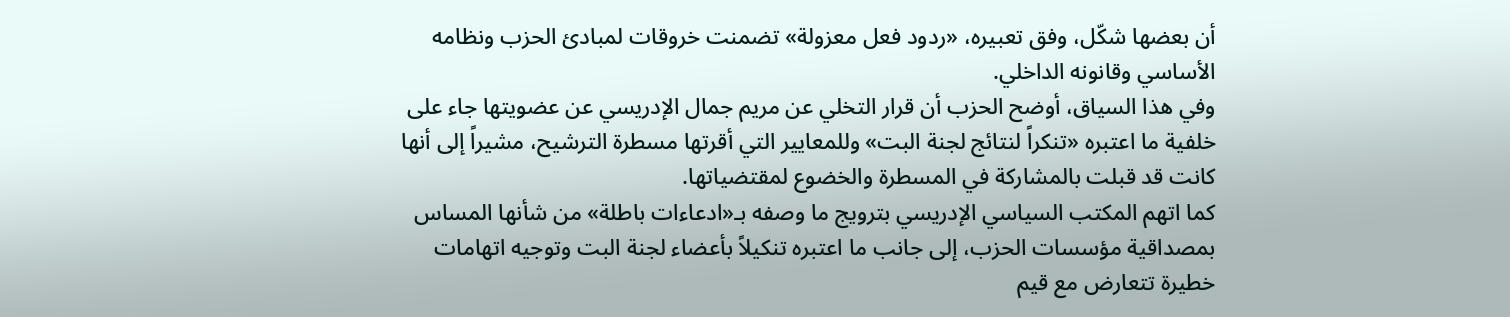أن بعضها شكّل، وفق تعبيره، «ردود فعل معزولة» تضمنت خروقات لمبادئ الحزب ونظامه الأساسي وقانونه الداخلي.
وفي هذا السياق، أوضح الحزب أن قرار التخلي عن مريم جمال الإدريسي عن عضويتها جاء على خلفية ما اعتبره «تنكراً لنتائج لجنة البت» وللمعايير التي أقرتها مسطرة الترشيح، مشيراً إلى أنها كانت قد قبلت بالمشاركة في المسطرة والخضوع لمقتضياتها.
كما اتهم المكتب السياسي الإدريسي بترويج ما وصفه بـ«ادعاءات باطلة» من شأنها المساس بمصداقية مؤسسات الحزب، إلى جانب ما اعتبره تنكيلاً بأعضاء لجنة البت وتوجيه اتهامات خطيرة تتعارض مع قيم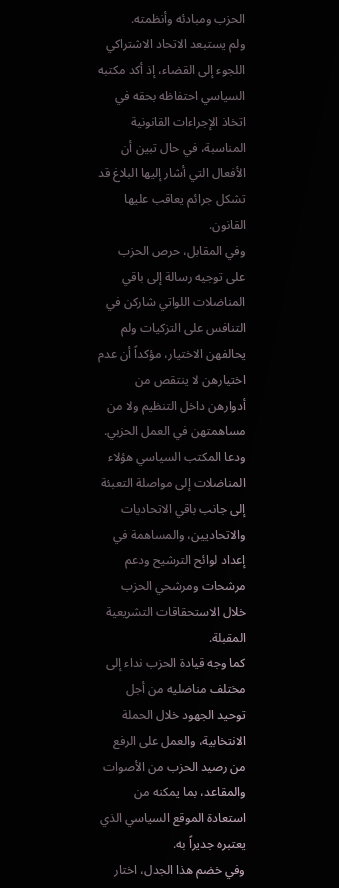الحزب ومبادئه وأنظمته.
ولم يستبعد الاتحاد الاشتراكي اللجوء إلى القضاء، إذ أكد مكتبه السياسي احتفاظه بحقه في اتخاذ الإجراءات القانونية المناسبة، في حال تبين أن الأفعال التي أشار إليها البلاغ قد تشكل جرائم يعاقب عليها القانون.
وفي المقابل، حرص الحزب على توجيه رسالة إلى باقي المناضلات اللواتي شاركن في التنافس على التزكيات ولم يحالفهن الاختيار، مؤكداً أن عدم اختيارهن لا ينتقص من أدوارهن داخل التنظيم ولا من مساهمتهن في العمل الحزبي.
ودعا المكتب السياسي هؤلاء المناضلات إلى مواصلة التعبئة إلى جانب باقي الاتحاديات والاتحاديين، والمساهمة في إعداد لوائح الترشيح ودعم مرشحات ومرشحي الحزب خلال الاستحقاقات التشريعية المقبلة.
كما وجه قيادة الحزب نداء إلى مختلف مناضليه من أجل توحيد الجهود خلال الحملة الانتخابية، والعمل على الرفع من رصيد الحزب من الأصوات والمقاعد، بما يمكنه من استعادة الموقع السياسي الذي يعتبره جديراً به.
وفي خضم هذا الجدل، اختار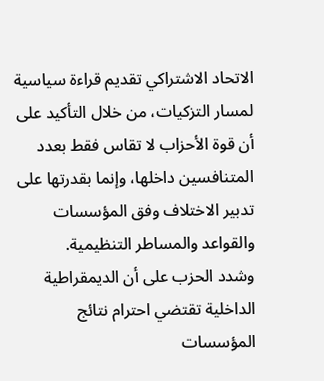الاتحاد الاشتراكي تقديم قراءة سياسية لمسار التزكيات، من خلال التأكيد على أن قوة الأحزاب لا تقاس فقط بعدد المتنافسين داخلها، وإنما بقدرتها على تدبير الاختلاف وفق المؤسسات والقواعد والمساطر التنظيمية.
وشدد الحزب على أن الديمقراطية الداخلية تقتضي احترام نتائج المؤسسات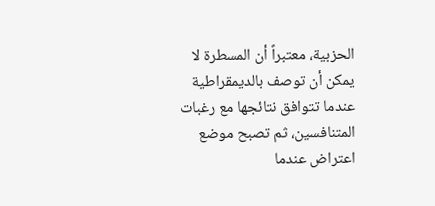الحزبية، معتبراً أن المسطرة لا يمكن أن توصف بالديمقراطية عندما تتوافق نتائجها مع رغبات المتنافسين، ثم تصبح موضع اعتراض عندما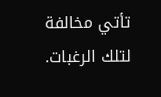تأتي مخالفة لتلك الرغبات.